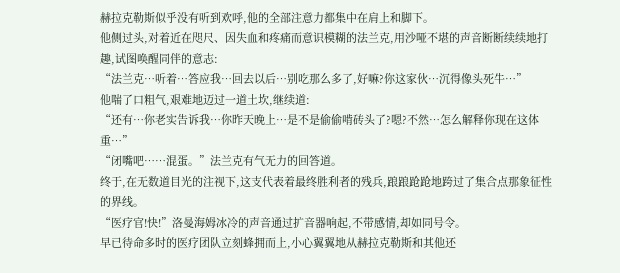赫拉克勒斯似乎没有听到欢呼,他的全部注意力都集中在肩上和脚下。
他侧过头,对着近在咫尺、因失血和疼痛而意识模糊的法兰克,用沙哑不堪的声音断断续续地打趣,试图唤醒同伴的意志:
“法兰克…听着…答应我…回去以后…别吃那么多了,好嘛?你这家伙…沉得像头死牛…”
他喘了口粗气,艰难地迈过一道土坎,继续道:
“还有…你老实告诉我…你昨天晚上…是不是偷偷啃砖头了?嗯?不然…怎么解释你现在这体重…”
“闭嘴吧……混蛋。”法兰克有气无力的回答道。
终于,在无数道目光的注视下,这支代表着最终胜利者的残兵,踉踉跄跄地跨过了集合点那象征性的界线。
“医疗官!快!”洛曼海姆冰冷的声音通过扩音器响起,不带感情,却如同号令。
早已待命多时的医疗团队立刻蜂拥而上,小心翼翼地从赫拉克勒斯和其他还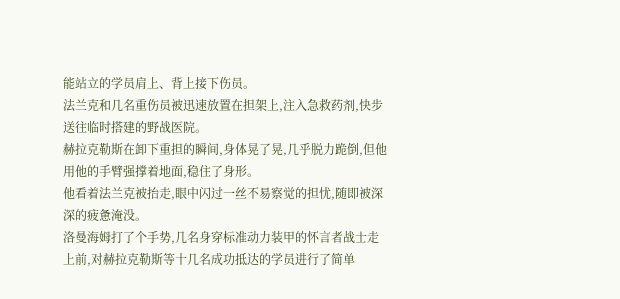能站立的学员肩上、背上接下伤员。
法兰克和几名重伤员被迅速放置在担架上,注入急救药剂,快步送往临时搭建的野战医院。
赫拉克勒斯在卸下重担的瞬间,身体晃了晃,几乎脱力跪倒,但他用他的手臂强撑着地面,稳住了身形。
他看着法兰克被抬走,眼中闪过一丝不易察觉的担忧,随即被深深的疲惫淹没。
洛曼海姆打了个手势,几名身穿标准动力装甲的怀言者战士走上前,对赫拉克勒斯等十几名成功抵达的学员进行了简单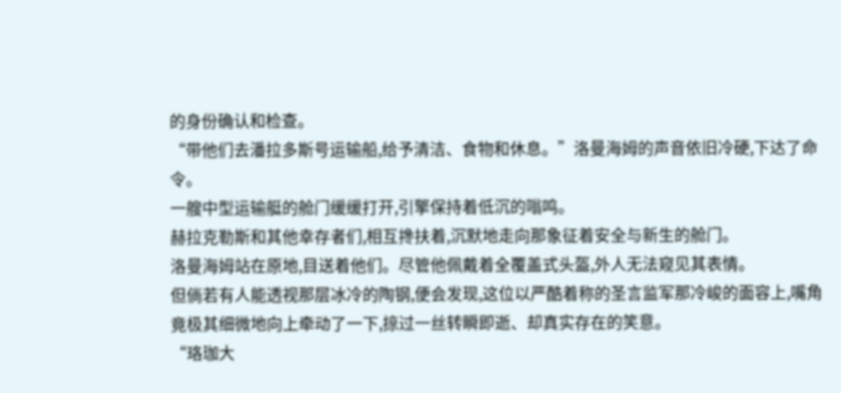的身份确认和检查。
“带他们去潘拉多斯号运输船,给予清洁、食物和休息。”洛曼海姆的声音依旧冷硬,下达了命令。
一艘中型运输艇的舱门缓缓打开,引擎保持着低沉的嗡鸣。
赫拉克勒斯和其他幸存者们,相互搀扶着,沉默地走向那象征着安全与新生的舱门。
洛曼海姆站在原地,目送着他们。尽管他佩戴着全覆盖式头盔,外人无法窥见其表情。
但倘若有人能透视那层冰冷的陶钢,便会发现,这位以严酷着称的圣言监军那冷峻的面容上,嘴角竟极其细微地向上牵动了一下,掠过一丝转瞬即逝、却真实存在的笑意。
“珞珈大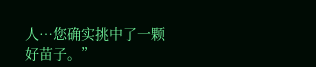人…您确实挑中了一颗好苗子。”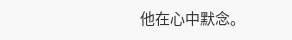他在心中默念。